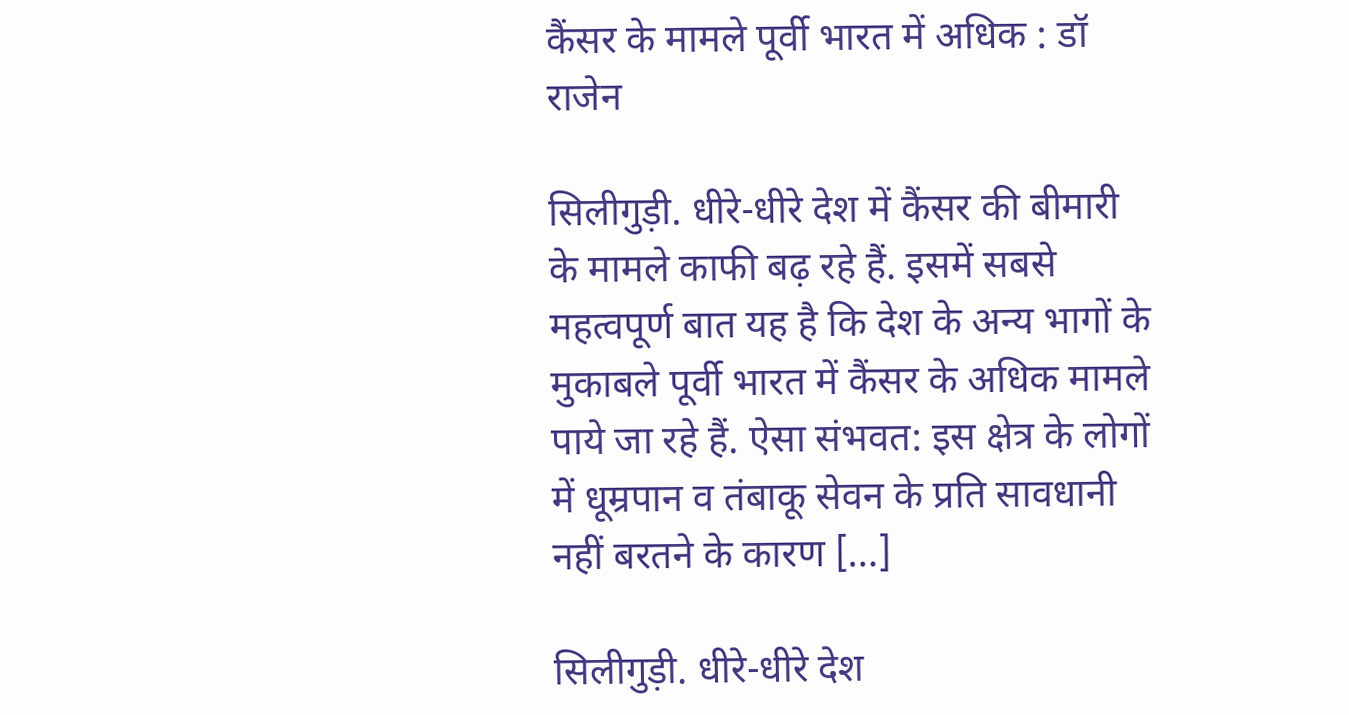कैंसर के मामले पूर्वी भारत में अधिक : डॉ राजेन

सिलीगुड़ी. धीरे-धीरे देश में कैंसर की बीमारी के मामले काफी बढ़ रहे हैं. इसमें सबसे महत्वपूर्ण बात यह है कि देश के अन्य भागों के मुकाबले पूर्वी भारत में कैंसर के अधिक मामले पाये जा रहे हैं. ऐसा संभवत: इस क्षेत्र के लोगों में धूम्रपान व तंबाकू सेवन के प्रति सावधानी नहीं बरतने के कारण […]

सिलीगुड़ी. धीरे-धीरे देश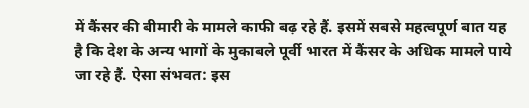में कैंसर की बीमारी के मामले काफी बढ़ रहे हैं. इसमें सबसे महत्वपूर्ण बात यह है कि देश के अन्य भागों के मुकाबले पूर्वी भारत में कैंसर के अधिक मामले पाये जा रहे हैं. ऐसा संभवत: इस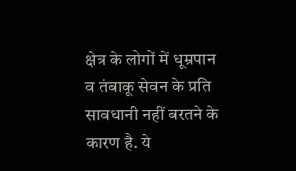क्षेत्र के लोगों में धूम्रपान व तंबाकू सेवन के प्रति सावधानी नहीं बरतने के कारण है. ये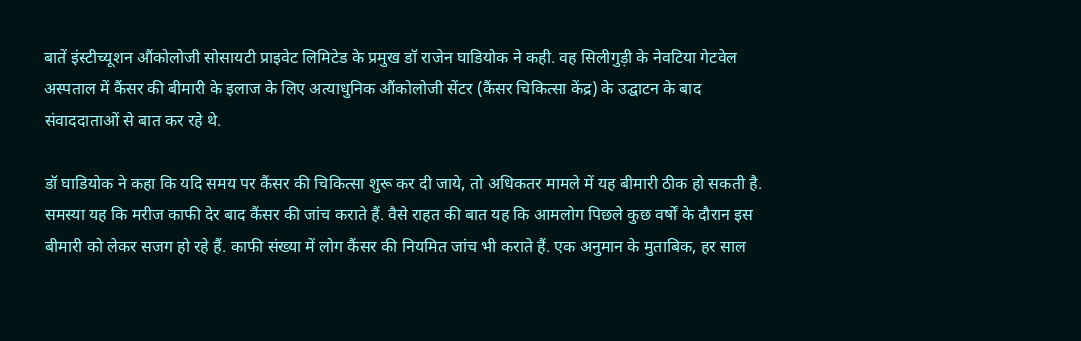बातें इंस्टीच्यूशन औंकोलोजी सोसायटी प्राइवेट लिमिटेड के प्रमुख डॉ राजेन घाडियोक ने कही. वह सिलीगुड़ी के नेवटिया गेटवेल अस्पताल में कैंसर की बीमारी के इलाज के लिए अत्याधुनिक औंकोलोजी सेंटर (कैंसर चिकित्सा केंद्र) के उद्घाटन के बाद संवाददाताओं से बात कर रहे थे.

डॉ घाडियोक ने कहा कि यदि समय पर कैंसर की चिकित्सा शुरू कर दी जाये, तो अधिकतर मामले में यह बीमारी ठीक हो सकती है. समस्या यह कि मरीज काफी देर बाद कैंसर की जांच कराते हैं. वैसे राहत की बात यह कि आमलोग पिछले कुछ वर्षों के दौरान इस बीमारी को लेकर सजग हो रहे हैं. काफी संख्या में लोग कैंसर की नियमित जांच भी कराते हैं. एक अनुमान के मुताबिक, हर साल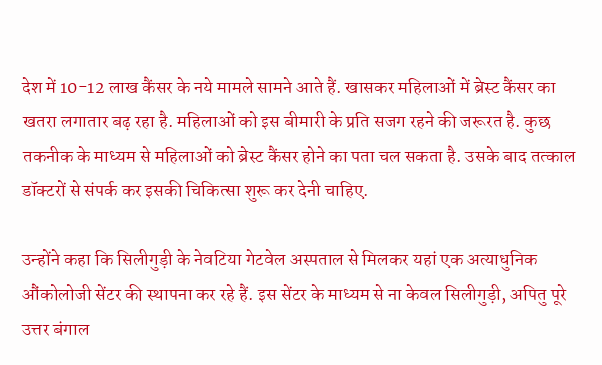देश में 10-12 लाख कैंसर के नये मामले सामने आते हैं. खासकर महिलाओं में ब्रेस्ट कैंसर का खतरा लगातार बढ़ रहा है. महिलाओं को इस बीमारी के प्रति सजग रहने की जरूरत है. कुछ तकनीक के माध्यम से महिलाओं को ब्रेस्ट कैंसर होने का पता चल सकता है. उसके बाद तत्काल डॉक्टरों से संपर्क कर इसकी चिकित्सा शुरू कर देनी चाहिए.

उन्होंने कहा कि सिलीगुड़ी के नेवटिया गेटवेल अस्पताल से मिलकर यहां एक अत्याधुनिक औंकोलोजी सेंटर की स्थापना कर रहे हैं. इस सेंटर के माध्यम से ना केवल सिलीगुड़ी, अपितु पूरे उत्तर बंगाल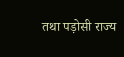तथा पड़ोसी राज्य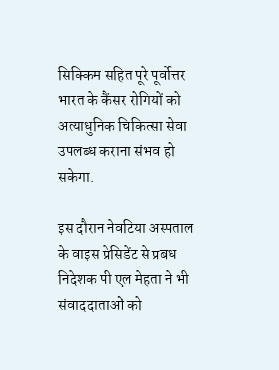सिक्किम सहित पूरे पूर्वोत्तर भारत के कैंसर रोगियों को अत्याधुनिक चिकित्सा सेवा उपलब्ध कराना संभव हो सकेगा.

इस दौरान नेवटिया अस्पताल के वाइस प्रेसिडेंट से प्रबध निदेशक पी एल मेहता ने भी संवाददाताओं को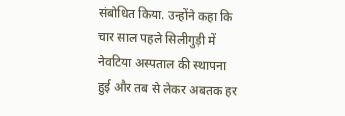संबोधित किया. उन्होंने कहा कि चार साल पहले सिलीगुड़ी में नेवटिया अस्पताल की स्थापना हुई और तब से लेकर अबतक हर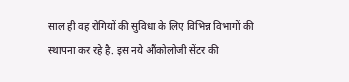साल ही वह रोगियों की सुविधा के लिए विभिन्न विभागों की स्थापना कर रहे है. इस नये औंकोलोजी सेंटर की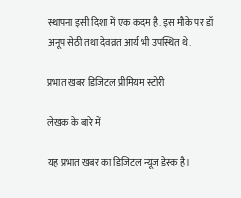स्थापना इसी दिशा में एक कदम है. इस मौके पर डॉ अनूप सेठी तथा देवव्रत आर्य भी उपस्थित थे.

प्रभात खबर डिजिटल प्रीमियम स्टोरी

लेखक के बारे में

यह प्रभात खबर का डिजिटल न्यूज डेस्क है।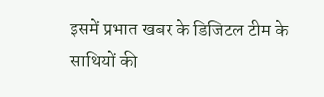इसमें प्रभात खबर के डिजिटल टीम के साथियों की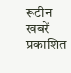रूटीन खबरें प्रकाशित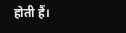होती हैं।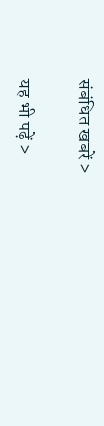संबंधित खबरें >

यह भी पढ़ें >